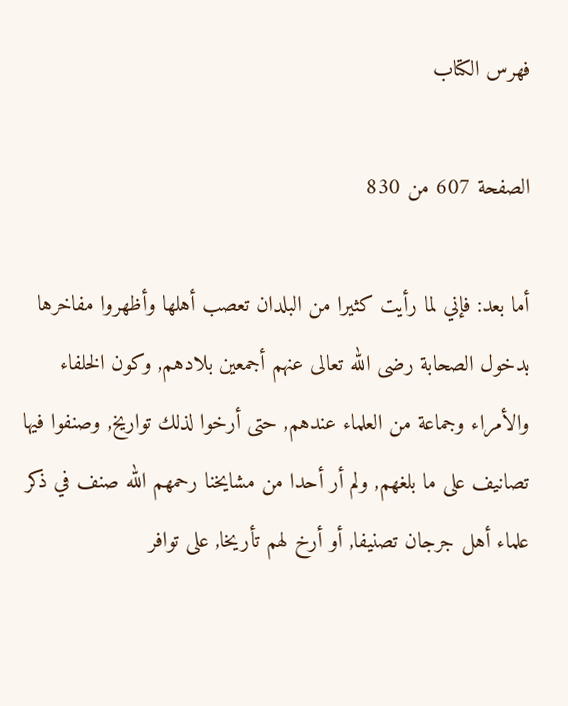فهرس الكتاب

الصفحة 607 من 830

أما بعد: فإني لما رأيت كثيرا من البلدان تعصب أهلها وأظهروا مفاخرها بدخول الصحابة رضى الله تعالى عنهم أجمعين بلادهم, وكون الخلفاء والأمراء وجماعة من العلماء عندهم, حتى أرخوا لذلك تواريخ, وصنفوا فيها تصانيف على ما بلغهم, ولم أر أحدا من مشايخنا رحمهم الله صنف في ذكر علماء أهل جرجان تصنيفا, أو أرخ لهم تأريخا, على توافر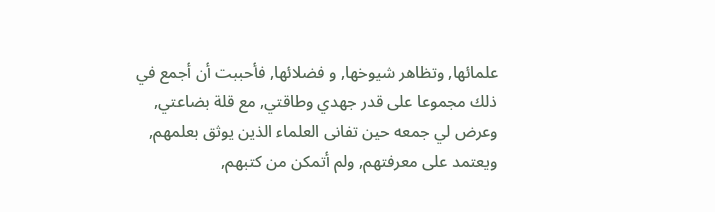علمائها, وتظاهر شيوخها, و فضلائها, فأحببت أن أجمع في ذلك مجموعا على قدر جهدي وطاقتي, مع قلة بضاعتي, وعرض لي جمعه حين تفانى العلماء الذين يوثق بعلمهم, ويعتمد على معرفتهم, ولم أتمكن من كتبهم,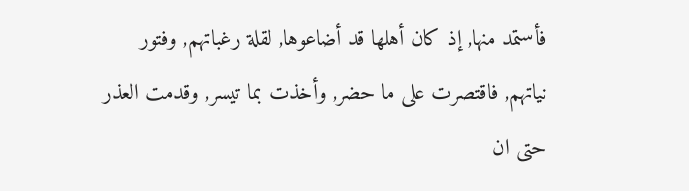فأستمد منها, إذ كان أهلها قد أضاعوها, لقلة رغباتهم, وفتور نياتهم, فاقتصرت على ما حضر, وأخذت بما تيسر, وقدمت العذر حتى ان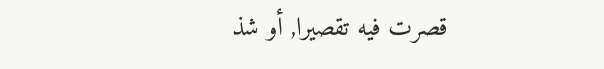قصرت فيه تقصيرا, أو شذ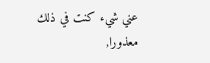عني شيء كنت في ذلك معذورا,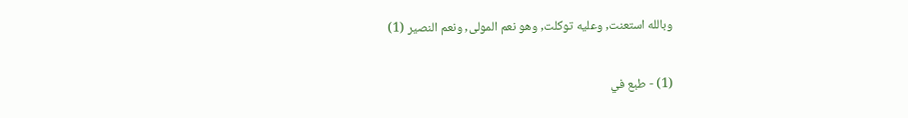وبالله استعنت, وعليه توكلت, وهو نعم المولى, ونعم النصير (1)

(1) - طبع في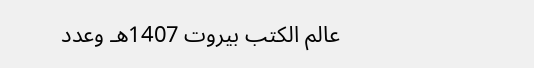عالم الكتب بيروت 1407هـ وعدد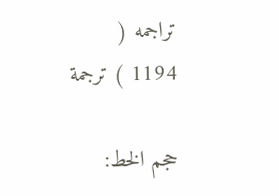تراجمه ( 1194 ) ترجمة

حجم الخط: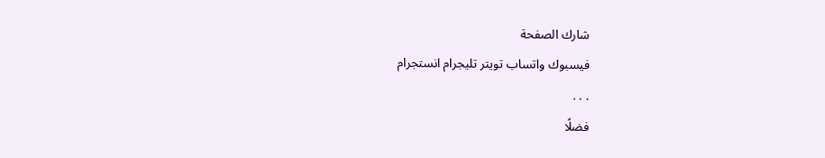شارك الصفحة
فيسبوك واتساب تويتر تليجرام انستجرام
. . .
فضلًا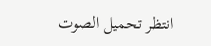انتظر تحميل الصوت